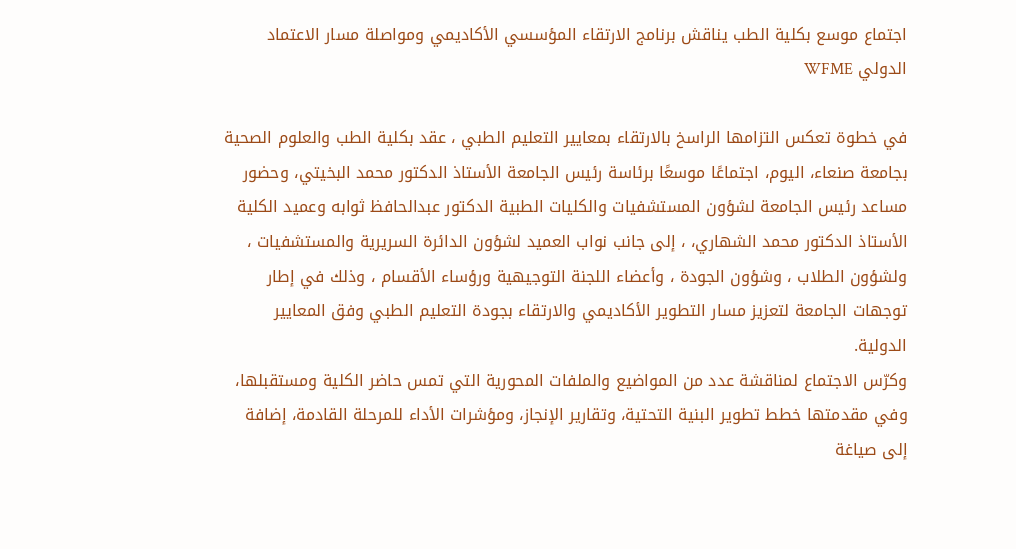اجتماع موسع بكلية الطب يناقش برنامج الارتقاء المؤسسي الأكاديمي ومواصلة مسار الاعتماد الدولي WFME

في خطوة تعكس التزامها الراسخ بالارتقاء بمعايير التعليم الطبي ، عقد بكلية الطب والعلوم الصحية بجامعة صنعاء، اليوم، اجتماعًا موسعًا برئاسة رئيس الجامعة الأستاذ الدكتور محمد البخيتي، وحضور مساعد رئيس الجامعة لشؤون المستشفيات والكليات الطبية الدكتور عبدالحافظ ثوابه وعميد الكلية الأستاذ الدكتور محمد الشهاري، ، إلى جانب نواب العميد لشؤون الدائرة السريرية والمستشفيات ، ولشؤون الطلاب ، وشؤون الجودة ، وأعضاء اللجنة التوجيهية ورؤساء الأقسام ، وذلك في إطار توجهات الجامعة لتعزيز مسار التطوير الأكاديمي والارتقاء بجودة التعليم الطبي وفق المعايير الدولية.
وكرّس الاجتماع لمناقشة عدد من المواضيع والملفات المحورية التي تمس حاضر الكلية ومستقبلها، وفي مقدمتها خطط تطوير البنية التحتية، وتقارير الإنجاز، ومؤشرات الأداء للمرحلة القادمة، إضافة إلى صياغة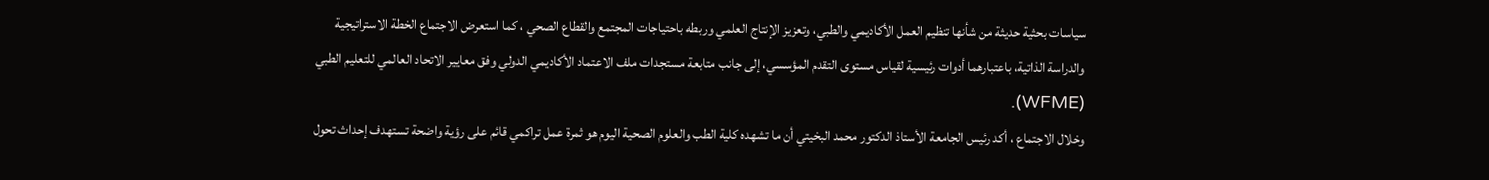سياسات بحثية حديثة من شأنها تنظيم العمل الأكاديمي والطبي، وتعزيز الإنتاج العلمي وربطه باحتياجات المجتمع والقطاع الصحي ، كما استعرض الاجتماع الخطة الاستراتيجية والدراسة الذاتية، باعتبارهما أدوات رئيسية لقياس مستوى التقدم المؤسسي، إلى جانب متابعة مستجدات ملف الاعتماد الأكاديمي الدولي وفق معايير الاتحاد العالمي للتعليم الطبي (WFME).
وخلال الاجتماع ، أكد رئيس الجامعة الأستاذ الدكتور محمد البخيتي أن ما تشهده كلية الطب والعلوم الصحية اليوم هو ثمرة عمل تراكمي قائم على رؤية واضحة تستهدف إحداث تحول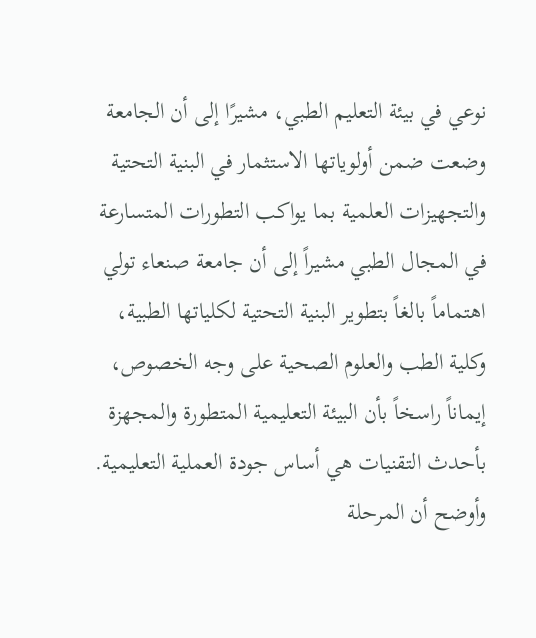نوعي في بيئة التعليم الطبي، مشيرًا إلى أن الجامعة وضعت ضمن أولوياتها الاستثمار في البنية التحتية والتجهيزات العلمية بما يواكب التطورات المتسارعة في المجال الطبي مشيراً إلى أن جامعة صنعاء تولي اهتماماً بالغاً بتطوير البنية التحتية لكلياتها الطبية، وكلية الطب والعلوم الصحية على وجه الخصوص، إيماناً راسخاً بأن البيئة التعليمية المتطورة والمجهزة بأحدث التقنيات هي أساس جودة العملية التعليمية.
وأوضح أن المرحلة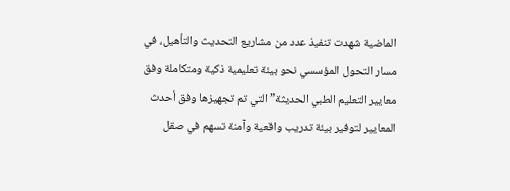الماضية شهدت تنفيذ عدد من مشاريع التحديث والتأهيل، في مسار التحول المؤسسي نحو بيئة تعليمية ذكية ومتكاملة وفق معايير التعليم الطبي الحديثة” التي تم تجهيزها وفق أحدث المعايير لتوفير بيئة تدريب واقعية وآمنة تسهم في صقل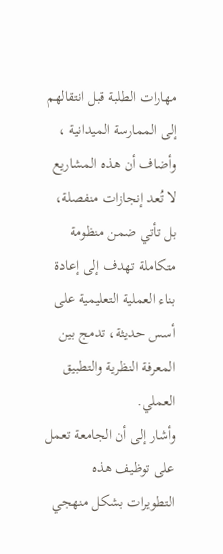مهارات الطلبة قبل انتقالهم إلى الممارسة الميدانية ، وأضاف أن هذه المشاريع لا تُعد إنجازات منفصلة، بل تأتي ضمن منظومة متكاملة تهدف إلى إعادة بناء العملية التعليمية على أسس حديثة، تدمج بين المعرفة النظرية والتطبيق العملي.
وأشار إلى أن الجامعة تعمل على توظيف هذه التطويرات بشكل منهجي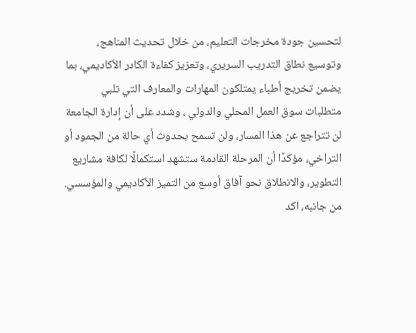لتحسين جودة مخرجات التعليم، من خلال تحديث المناهج، وتوسيع نطاق التدريب السريري، وتعزيز كفاءة الكادر الأكاديمي، بما يضمن تخريج أطباء يمتلكون المهارات والمعارف التي تلبي متطلبات سوق العمل المحلي والدولي ، وشدد على أن إدارة الجامعة لن تتراجع عن هذا المسار، ولن تسمح بحدوث أي حالة من الجمود أو التراخي، مؤكدًا أن المرحلة القادمة ستشهد استكمالًا لكافة مشاريع التطوير، والانطلاق نحو آفاق أوسع من التميز الأكاديمي والمؤسسي.
من جانبه، اكد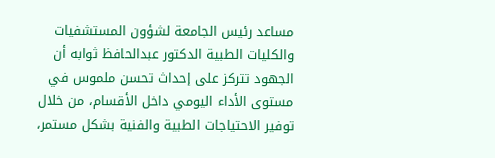مساعد رئيس الجامعة لشؤون المستشفيات والكليات الطبية الدكتور عبدالحافظ ثوابه أن الجهود تتركز على إحداث تحسن ملموس في مستوى الأداء اليومي داخل الأقسام، من خلال توفير الاحتياجات الطبية والفنية بشكل مستمر،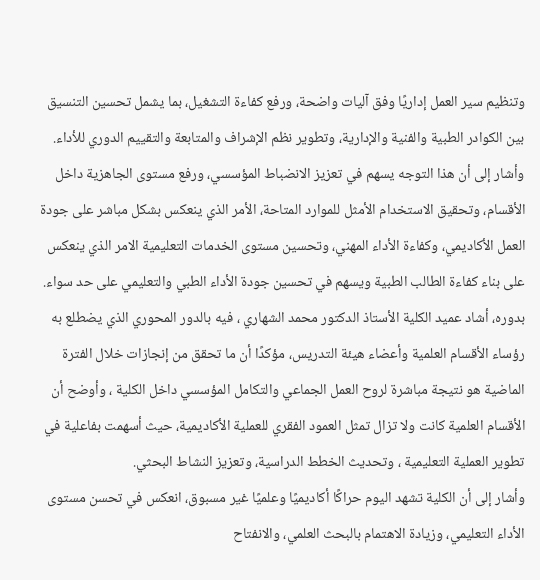وتنظيم سير العمل إداريًا وفق آليات واضحة، ورفع كفاءة التشغيل، بما يشمل تحسين التنسيق بين الكوادر الطبية والفنية والإدارية، وتطوير نظم الإشراف والمتابعة والتقييم الدوري للأداء.
وأشار إلى أن هذا التوجه يسهم في تعزيز الانضباط المؤسسي، ورفع مستوى الجاهزية داخل الأقسام، وتحقيق الاستخدام الأمثل للموارد المتاحة، الأمر الذي ينعكس بشكل مباشر على جودة العمل الأكاديمي، وكفاءة الأداء المهني، وتحسين مستوى الخدمات التعليمية الامر الذي ينعكس على بناء كفاءة الطالب الطبية ويسهم في تحسين جودة الأداء الطبي والتعليمي على حد سواء.
بدوره، أشاد عميد الكلية الأستاذ الدكتور محمد الشهاري ، فيه بالدور المحوري الذي يضطلع به رؤساء الأقسام العلمية وأعضاء هيئة التدريس، مؤكدًا أن ما تحقق من إنجازات خلال الفترة الماضية هو نتيجة مباشرة لروح العمل الجماعي والتكامل المؤسسي داخل الكلية ، وأوضح أن الأقسام العلمية كانت ولا تزال تمثل العمود الفقري للعملية الأكاديمية، حيث أسهمت بفاعلية في تطوير العملية التعليمية ، وتحديث الخطط الدراسية، وتعزيز النشاط البحثي.
وأشار إلى أن الكلية تشهد اليوم حراكًا أكاديميًا وعلميًا غير مسبوق، انعكس في تحسن مستوى الأداء التعليمي، وزيادة الاهتمام بالبحث العلمي، والانفتاح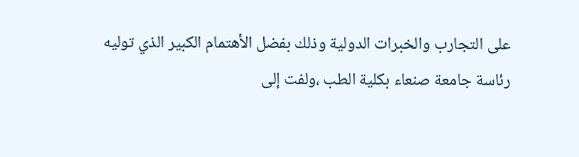على التجارب والخبرات الدولية وذلك بفضل الأهتمام الكبير الذي توليه رئاسة جامعة صنعاء بكلية الطب ،ولفت إلى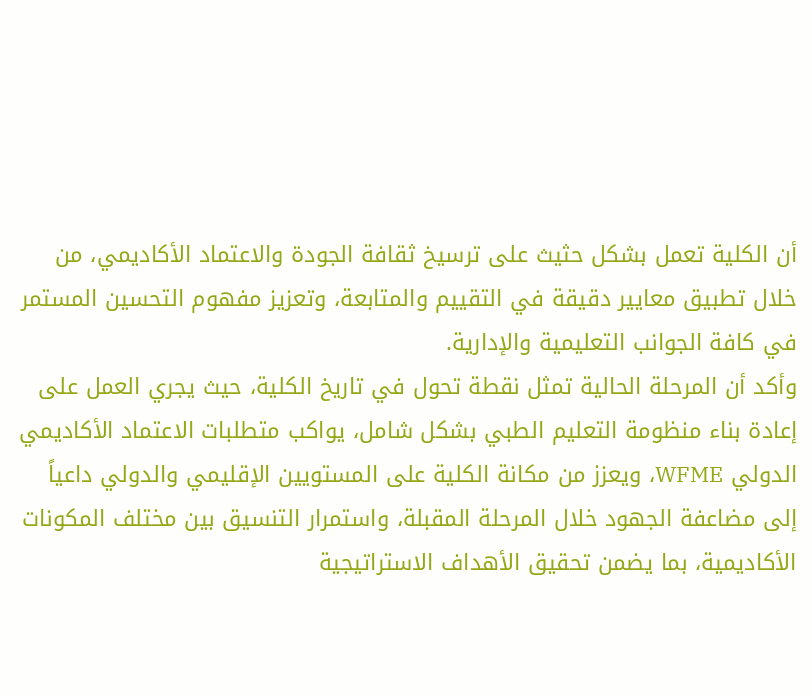أن الكلية تعمل بشكل حثيث على ترسيخ ثقافة الجودة والاعتماد الأكاديمي، من خلال تطبيق معايير دقيقة في التقييم والمتابعة، وتعزيز مفهوم التحسين المستمر في كافة الجوانب التعليمية والإدارية.
وأكد أن المرحلة الحالية تمثل نقطة تحول في تاريخ الكلية، حيث يجري العمل على إعادة بناء منظومة التعليم الطبي بشكل شامل، يواكب متطلبات الاعتماد الأكاديمي الدولي WFME، ويعزز من مكانة الكلية على المستويين الإقليمي والدولي داعياً إلى مضاعفة الجهود خلال المرحلة المقبلة، واستمرار التنسيق بين مختلف المكونات الأكاديمية، بما يضمن تحقيق الأهداف الاستراتيجية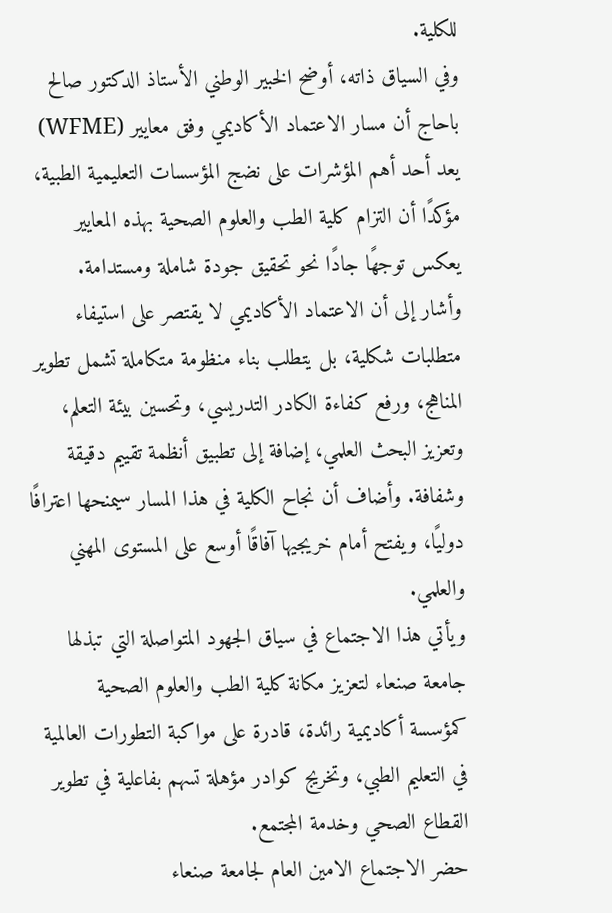للكلية.
وفي السياق ذاته، أوضح الخبير الوطني الأستاذ الدكتور صالح باحاج أن مسار الاعتماد الأكاديمي وفق معايير (WFME) يعد أحد أهم المؤشرات على نضج المؤسسات التعليمية الطبية، مؤكدًا أن التزام كلية الطب والعلوم الصحية بهذه المعايير يعكس توجهًا جادًا نحو تحقيق جودة شاملة ومستدامة.
وأشار إلى أن الاعتماد الأكاديمي لا يقتصر على استيفاء متطلبات شكلية، بل يتطلب بناء منظومة متكاملة تشمل تطوير المناهج، ورفع كفاءة الكادر التدريسي، وتحسين بيئة التعلم، وتعزيز البحث العلمي، إضافة إلى تطبيق أنظمة تقييم دقيقة وشفافة. وأضاف أن نجاح الكلية في هذا المسار سيمنحها اعترافًا دوليًا، ويفتح أمام خريجيها آفاقًا أوسع على المستوى المهني والعلمي.
ويأتي هذا الاجتماع في سياق الجهود المتواصلة التي تبذلها جامعة صنعاء لتعزيز مكانة كلية الطب والعلوم الصحية كمؤسسة أكاديمية رائدة، قادرة على مواكبة التطورات العالمية في التعليم الطبي، وتخريج كوادر مؤهلة تسهم بفاعلية في تطوير القطاع الصحي وخدمة المجتمع.
حضر الاجتماع الامين العام لجامعة صنعاء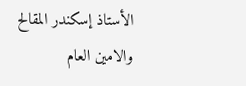الأستاذ إسكندر المقالح والامين العام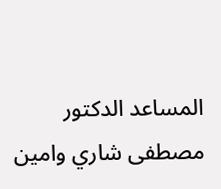المساعد الدكتور مصطفى شاري وامين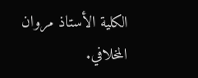الكلية الأستاذ مروان المخلافي.